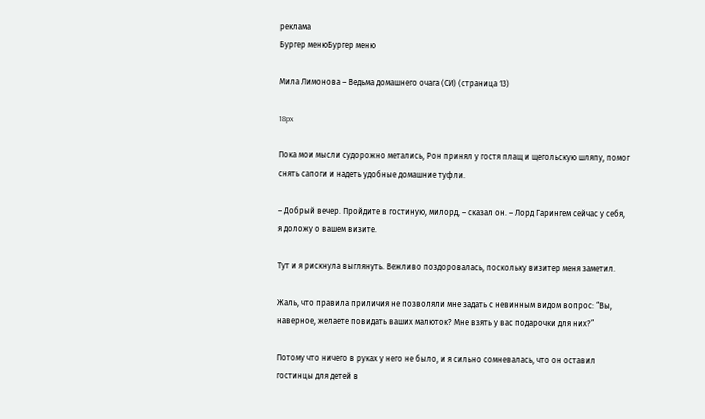реклама
Бургер менюБургер меню

Мила Лимонова – Ведьма домашнего очага (СИ) (страница 13)

18px

Пока мои мысли судорожно метались, Рон принял у гостя плащ и щегольскую шляпу, помог снять сапоги и надеть удобные домашние туфли.

– Добрый вечер. Пройдите в гостиную, милорд, – сказал он. – Лорд Гарингем сейчас у себя, я доложу о вашем визите.

Тут и я рискнула выглянуть. Вежливо поздоровалась, поскольку визитер меня заметил.

Жаль, что правила приличия не позволяли мне задать с невинным видом вопрос: “Вы, наверное, желаете повидать ваших малюток? Мне взять у вас подарочки для них?”

Потому что ничего в руках у него не было, и я сильно сомневалась, что он оставил гостинцы для детей в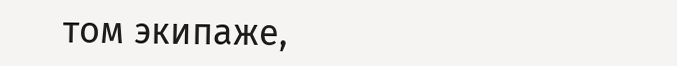том экипаже,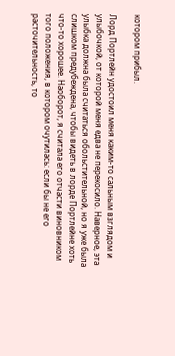котором прибыл.

Лорд Портлейн удостоил меня каким-то сальным взглядом и улыбочкой, от которой меня едва не перекосило. Наверное, эта улыбка должна была считаться обольстительной, но я уже была слишком предубеждена, чтобы видеть в лорде Портлейне хоть что-то хорошее. Наоборот, я считала его отчасти виновником того положения, в котором очутилась: если бы не его расточительность, то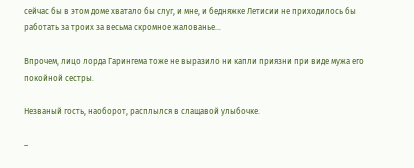сейчас бы в этом доме хватало бы слуг, и мне, и бедняжке Летисии не приходилось бы работать за троих за весьма скромное жалованье…

Впрочем, лицо лорда Гарингема тоже не выразило ни капли приязни при виде мужа его покойной сестры.

Незваный гость, наоборот, расплылся в слащавой улыбочке.

–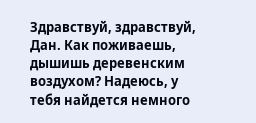Здравствуй, здравствуй, Дан. Как поживаешь, дышишь деревенским воздухом? Надеюсь, у тебя найдется немного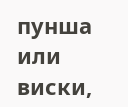пунша или виски,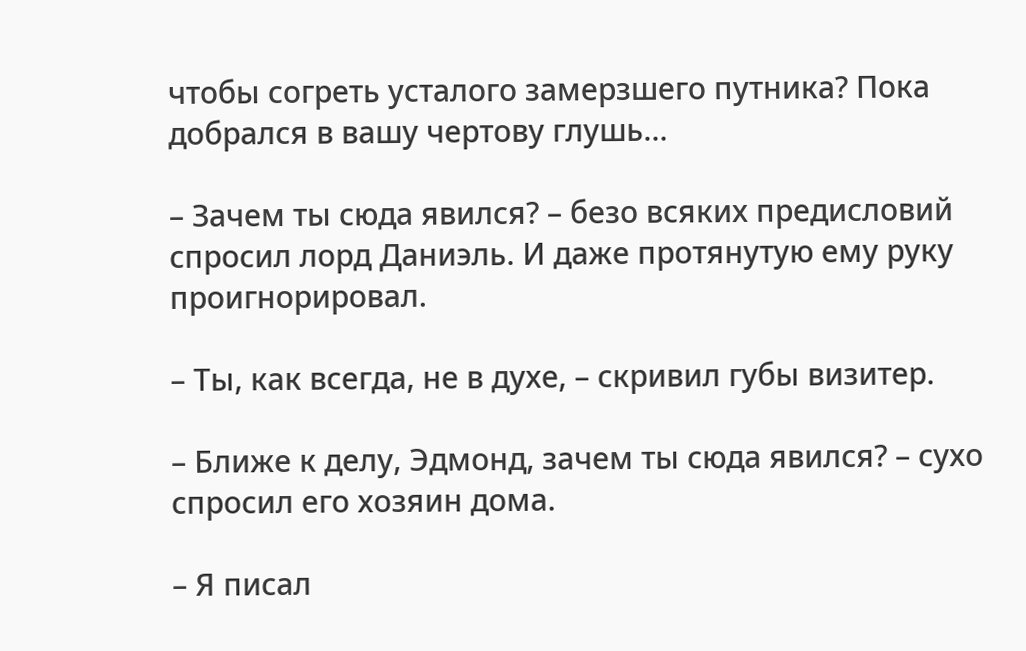чтобы согреть усталого замерзшего путника? Пока добрался в вашу чертову глушь…

– Зачем ты сюда явился? – безо всяких предисловий спросил лорд Даниэль. И даже протянутую ему руку проигнорировал.

– Ты, как всегда, не в духе, – скривил губы визитер.

– Ближе к делу, Эдмонд, зачем ты сюда явился? – сухо спросил его хозяин дома.

– Я писал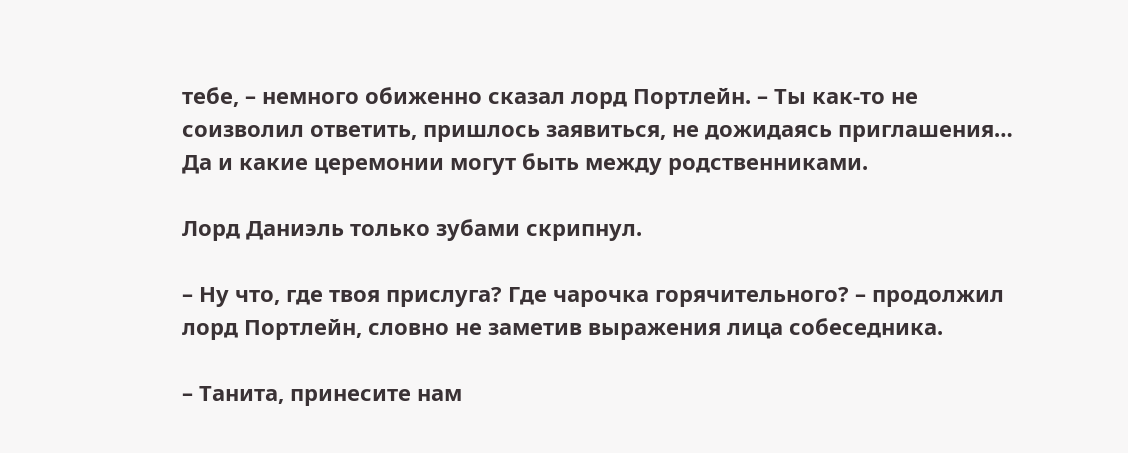тебе, – немного обиженно сказал лорд Портлейн. – Ты как-то не соизволил ответить, пришлось заявиться, не дожидаясь приглашения… Да и какие церемонии могут быть между родственниками.

Лорд Даниэль только зубами скрипнул.

– Ну что, где твоя прислуга? Где чарочка горячительного? – продолжил лорд Портлейн, словно не заметив выражения лица собеседника.

– Танита, принесите нам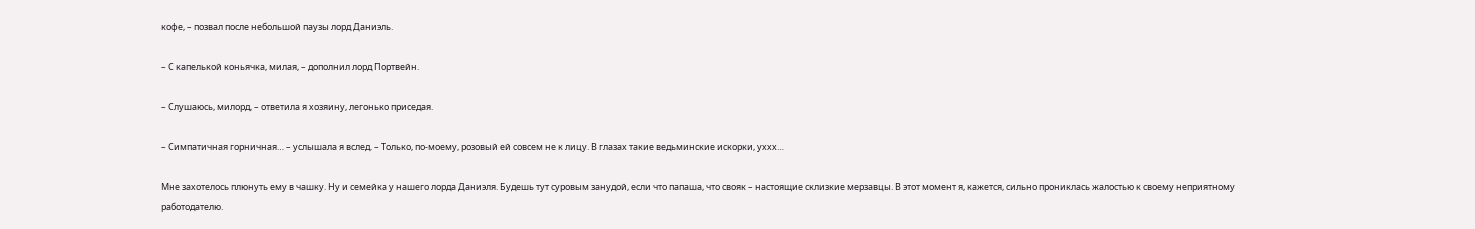кофе, – позвал после небольшой паузы лорд Даниэль.

– С капелькой коньячка, милая, – дополнил лорд Портвейн.

– Слушаюсь, милорд, – ответила я хозяину, легонько приседая.

– Симпатичная горничная… – услышала я вслед. – Только, по-моему, розовый ей совсем не к лицу. В глазах такие ведьминские искорки, уххх…

Мне захотелось плюнуть ему в чашку. Ну и семейка у нашего лорда Даниэля. Будешь тут суровым занудой, если что папаша, что свояк – настоящие склизкие мерзавцы. В этот момент я, кажется, сильно прониклась жалостью к своему неприятному работодателю.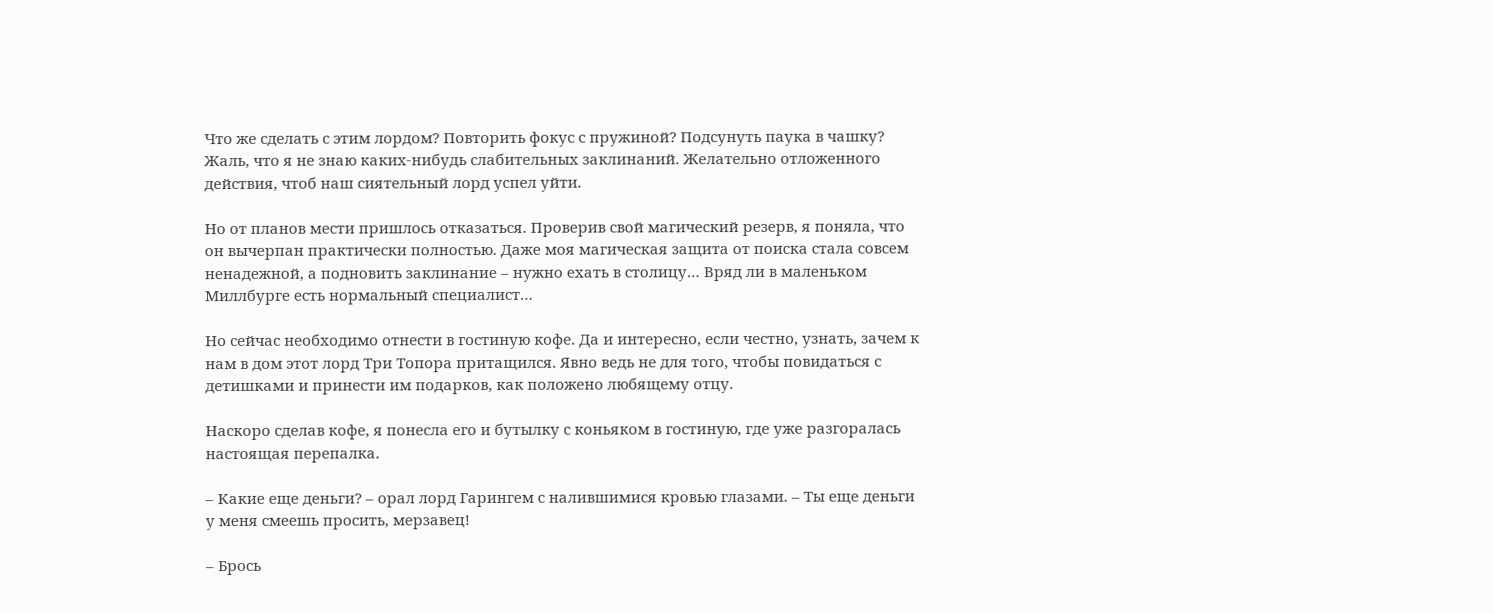Что же сделать с этим лордом? Повторить фокус с пружиной? Подсунуть паука в чашку? Жаль, что я не знаю каких-нибудь слабительных заклинаний. Желательно отложенного действия, чтоб наш сиятельный лорд успел уйти.

Но от планов мести пришлось отказаться. Проверив свой магический резерв, я поняла, что он вычерпан практически полностью. Даже моя магическая защита от поиска стала совсем ненадежной, а подновить заклинание – нужно ехать в столицу… Вряд ли в маленьком Миллбурге есть нормальный специалист…

Но сейчас необходимо отнести в гостиную кофе. Да и интересно, если честно, узнать, зачем к нам в дом этот лорд Три Топора притащился. Явно ведь не для того, чтобы повидаться с детишками и принести им подарков, как положено любящему отцу.

Наскоро сделав кофе, я понесла его и бутылку с коньяком в гостиную, где уже разгоралась настоящая перепалка.

– Какие еще деньги? – орал лорд Гарингем с налившимися кровью глазами. – Ты еще деньги у меня смеешь просить, мерзавец!

– Брось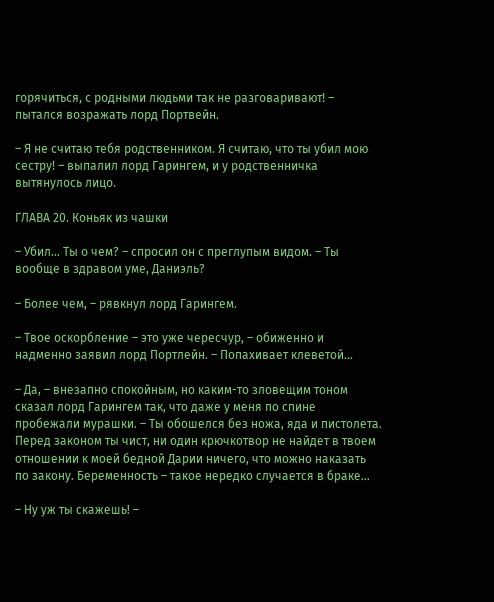горячиться, с родными людьми так не разговаривают! – пытался возражать лорд Портвейн.

– Я не считаю тебя родственником. Я считаю, что ты убил мою сестру! – выпалил лорд Гарингем, и у родственничка вытянулось лицо.

ГЛАВА 20. Коньяк из чашки

– Убил… Ты о чем? – спросил он с преглупым видом. – Ты вообще в здравом уме, Даниэль?

– Более чем, – рявкнул лорд Гарингем.

– Твое оскорбление – это уже чересчур, – обиженно и надменно заявил лорд Портлейн. – Попахивает клеветой…

– Да, – внезапно спокойным, но каким-то зловещим тоном сказал лорд Гарингем так, что даже у меня по спине пробежали мурашки. – Ты обошелся без ножа, яда и пистолета. Перед законом ты чист, ни один крючкотвор не найдет в твоем отношении к моей бедной Дарии ничего, что можно наказать по закону. Беременность – такое нередко случается в браке…

– Ну уж ты скажешь! –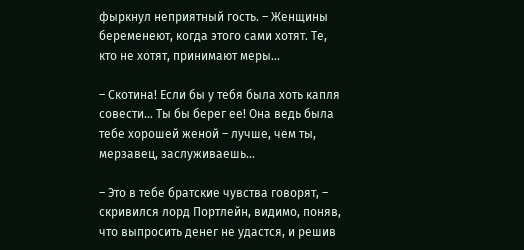фыркнул неприятный гость. – Женщины беременеют, когда этого сами хотят. Те, кто не хотят, принимают меры…

– Скотина! Если бы у тебя была хоть капля совести… Ты бы берег ее! Она ведь была тебе хорошей женой – лучше, чем ты, мерзавец, заслуживаешь…

– Это в тебе братские чувства говорят, – скривился лорд Портлейн, видимо, поняв, что выпросить денег не удастся, и решив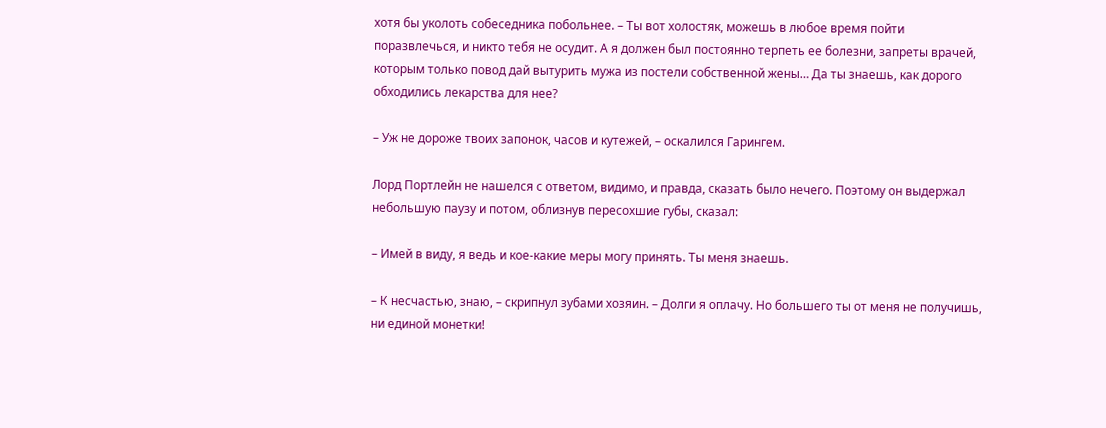хотя бы уколоть собеседника побольнее. – Ты вот холостяк, можешь в любое время пойти поразвлечься, и никто тебя не осудит. А я должен был постоянно терпеть ее болезни, запреты врачей, которым только повод дай вытурить мужа из постели собственной жены… Да ты знаешь, как дорого обходились лекарства для нее?

– Уж не дороже твоих запонок, часов и кутежей, – оскалился Гарингем.

Лорд Портлейн не нашелся с ответом, видимо, и правда, сказать было нечего. Поэтому он выдержал небольшую паузу и потом, облизнув пересохшие губы, сказал:

– Имей в виду, я ведь и кое-какие меры могу принять. Ты меня знаешь.

– К несчастью, знаю, – скрипнул зубами хозяин. – Долги я оплачу. Но большего ты от меня не получишь, ни единой монетки!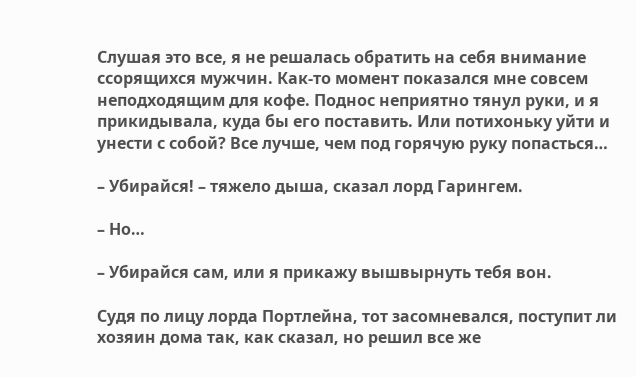Слушая это все, я не решалась обратить на себя внимание ссорящихся мужчин. Как-то момент показался мне совсем неподходящим для кофе. Поднос неприятно тянул руки, и я прикидывала, куда бы его поставить. Или потихоньку уйти и унести с собой? Все лучше, чем под горячую руку попасться…

– Убирайся! – тяжело дыша, сказал лорд Гарингем.

– Но…

– Убирайся сам, или я прикажу вышвырнуть тебя вон.

Судя по лицу лорда Портлейна, тот засомневался, поступит ли хозяин дома так, как сказал, но решил все же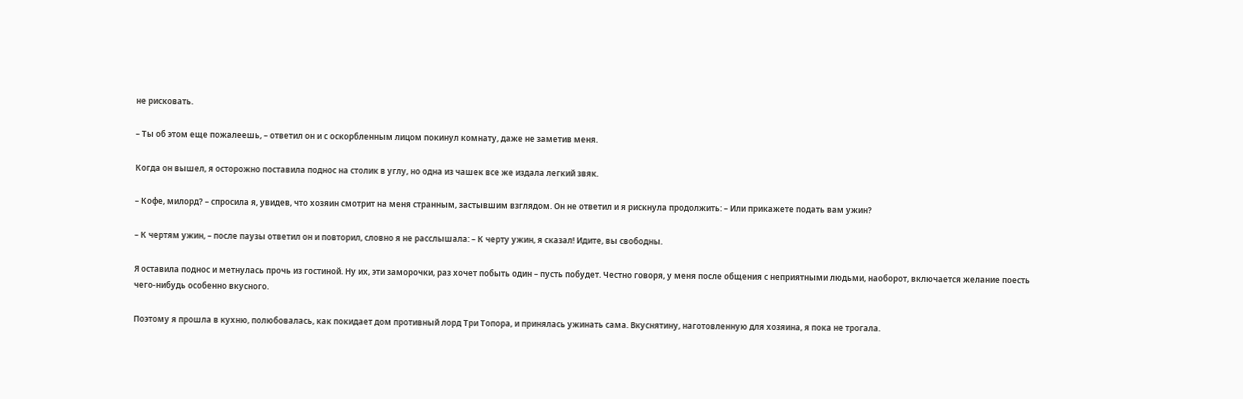не рисковать.

– Ты об этом еще пожалеешь, – ответил он и с оскорбленным лицом покинул комнату, даже не заметив меня.

Когда он вышел, я осторожно поставила поднос на столик в углу, но одна из чашек все же издала легкий звяк.

– Кофе, милорд? – спросила я, увидев, что хозяин смотрит на меня странным, застывшим взглядом. Он не ответил и я рискнула продолжить: – Или прикажете подать вам ужин?

– К чертям ужин, – после паузы ответил он и повторил, словно я не расслышала: – К черту ужин, я сказал! Идите, вы свободны.

Я оставила поднос и метнулась прочь из гостиной. Ну их, эти заморочки, раз хочет побыть один – пусть побудет. Честно говоря, у меня после общения с неприятными людьми, наоборот, включается желание поесть чего-нибудь особенно вкусного.

Поэтому я прошла в кухню, полюбовалась, как покидает дом противный лорд Три Топора, и принялась ужинать сама. Вкуснятину, наготовленную для хозяина, я пока не трогала.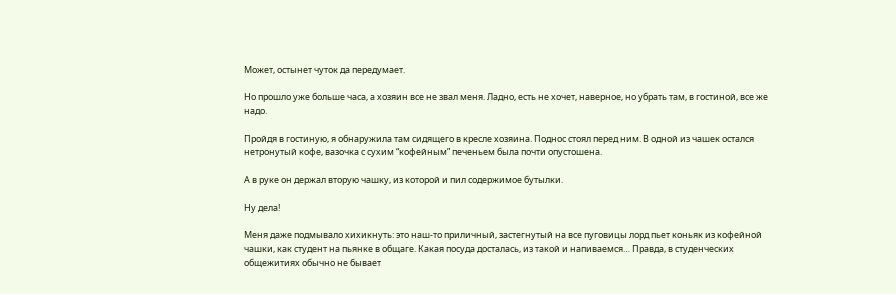Может, остынет чуток да передумает.

Но прошло уже больше часа, а хозяин все не звал меня. Ладно, есть не хочет, наверное, но убрать там, в гостиной, все же надо.

Пройдя в гостиную, я обнаружила там сидящего в кресле хозяина. Поднос стоял перед ним. В одной из чашек остался нетронутый кофе, вазочка с сухим “кофейным” печеньем была почти опустошена.

А в руке он держал вторую чашку, из которой и пил содержимое бутылки.

Ну дела!

Меня даже подмывало хихикнуть: это наш-то приличный, застегнутый на все пуговицы лорд пьет коньяк из кофейной чашки, как студент на пьянке в общаге. Какая посуда досталась, из такой и напиваемся… Правда, в студенческих общежитиях обычно не бывает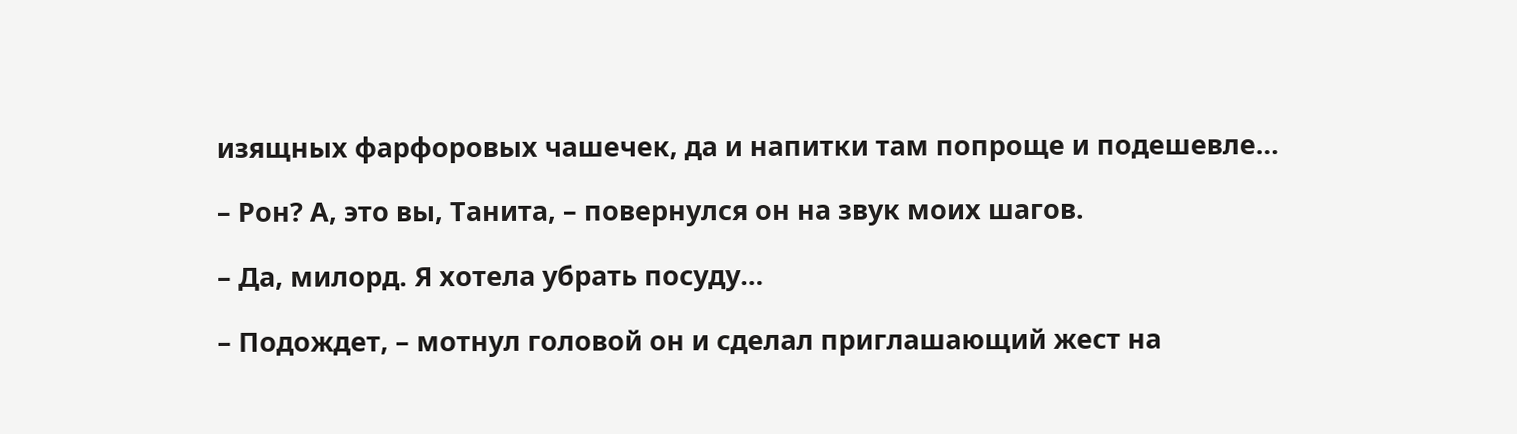изящных фарфоровых чашечек, да и напитки там попроще и подешевле…

– Рон? А, это вы, Танита, – повернулся он на звук моих шагов.

– Да, милорд. Я хотела убрать посуду…

– Подождет, – мотнул головой он и сделал приглашающий жест на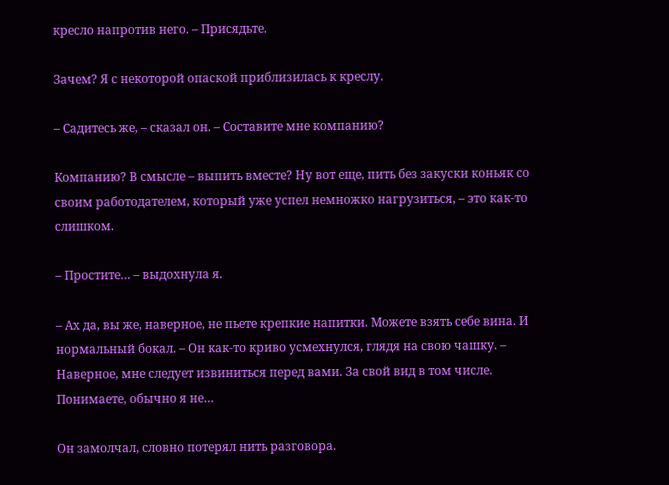кресло напротив него. – Присядьте.

Зачем? Я с некоторой опаской приблизилась к креслу.

– Садитесь же, – сказал он. – Составите мне компанию?

Компанию? В смысле – выпить вместе? Ну вот еще, пить без закуски коньяк со своим работодателем, который уже успел немножко нагрузиться, – это как-то слишком.

– Простите… – выдохнула я.

– Ах да, вы же, наверное, не пьете крепкие напитки. Можете взять себе вина. И нормальный бокал. – Он как-то криво усмехнулся, глядя на свою чашку. – Наверное, мне следует извиниться перед вами. За свой вид в том числе. Понимаете, обычно я не…

Он замолчал, словно потерял нить разговора.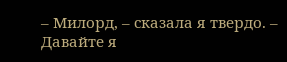– Милорд, – сказала я твердо. – Давайте я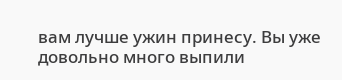вам лучше ужин принесу. Вы уже довольно много выпили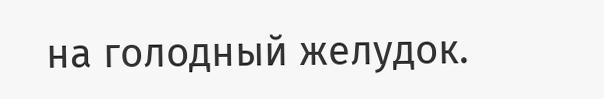на голодный желудок.